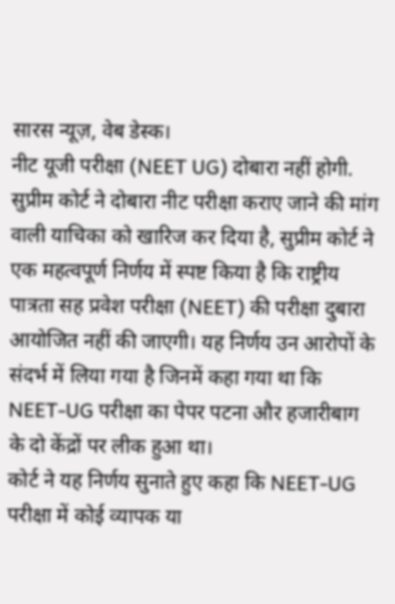सारस न्यूज़, वेब डेस्क।
नीट यूजी परीक्षा (NEET UG) दोबारा नहीं होगी. सुप्रीम कोर्ट ने दोबारा नीट परीक्षा कराए जाने की मांग वाली याचिका को खारिज कर दिया है, सुप्रीम कोर्ट ने एक महत्वपूर्ण निर्णय में स्पष्ट किया है कि राष्ट्रीय पात्रता सह प्रवेश परीक्षा (NEET) की परीक्षा दुबारा आयोजित नहीं की जाएगी। यह निर्णय उन आरोपों के संदर्भ में लिया गया है जिनमें कहा गया था कि NEET-UG परीक्षा का पेपर पटना और हजारीबाग के दो केंद्रों पर लीक हुआ था।
कोर्ट ने यह निर्णय सुनाते हुए कहा कि NEET-UG परीक्षा में कोई व्यापक या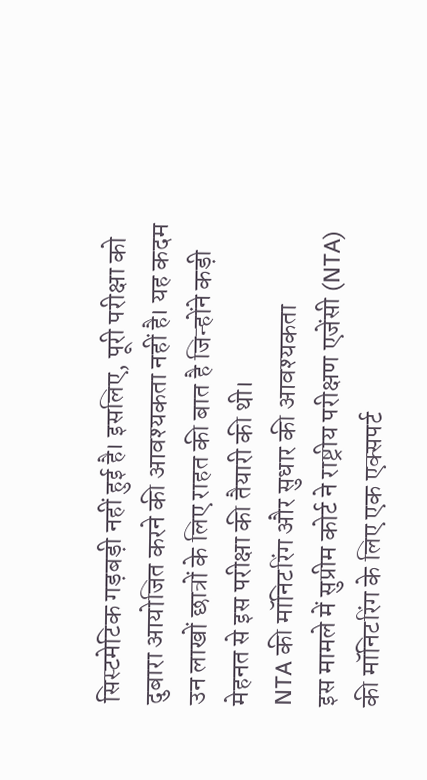सिस्टमेटिक गड़बड़ी नहीं हुई है। इसलिए, पूरी परीक्षा को दुबारा आयोजित करने की आवश्यकता नहीं है। यह कदम उन लाखों छात्रों के लिए राहत की बात है जिन्होंने कड़ी मेहनत से इस परीक्षा की तैयारी की थी।
NTA की मॉनिटरिंग और सुधार की आवश्यकता
इस मामले में सुप्रीम कोर्ट ने राष्ट्रीय परीक्षण एजेंसी (NTA) की मॉनिटरिंग के लिए एक एक्सपर्ट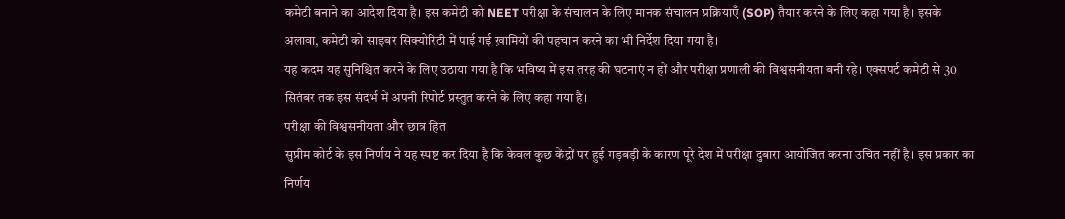कमेटी बनाने का आदेश दिया है। इस कमेटी को NEET परीक्षा के संचालन के लिए मानक संचालन प्रक्रियाएँ (SOP) तैयार करने के लिए कहा गया है। इसके अलावा, कमेटी को साइबर सिक्योरिटी में पाई गई ख़ामियों की पहचान करने का भी निर्देश दिया गया है।
यह कदम यह सुनिश्चित करने के लिए उठाया गया है कि भविष्य में इस तरह की घटनाएं न हों और परीक्षा प्रणाली की विश्वसनीयता बनी रहे। एक्सपर्ट कमेटी से 30 सितंबर तक इस संदर्भ में अपनी रिपोर्ट प्रस्तुत करने के लिए कहा गया है।
परीक्षा की विश्वसनीयता और छात्र हित
सुप्रीम कोर्ट के इस निर्णय ने यह स्पष्ट कर दिया है कि केवल कुछ केंद्रों पर हुई गड़बड़ी के कारण पूरे देश में परीक्षा दुबारा आयोजित करना उचित नहीं है। इस प्रकार का निर्णय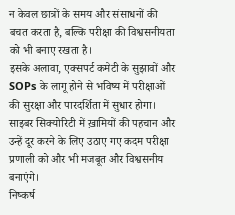न केवल छात्रों के समय और संसाधनों की बचत करता है, बल्कि परीक्षा की विश्वसनीयता को भी बनाए रखता है।
इसके अलावा, एक्सपर्ट कमेटी के सुझावों और SOPs के लागू होने से भविष्य में परीक्षाओं की सुरक्षा और पारदर्शिता में सुधार होगा। साइबर सिक्योरिटी में ख़ामियों की पहचान और उन्हें दूर करने के लिए उठाए गए कदम परीक्षा प्रणाली को और भी मजबूत और विश्वसनीय बनाएंगे।
निष्कर्ष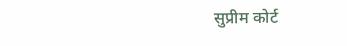सुप्रीम कोर्ट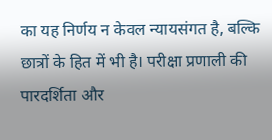का यह निर्णय न केवल न्यायसंगत है, बल्कि छात्रों के हित में भी है। परीक्षा प्रणाली की पारदर्शिता और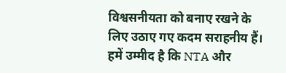विश्वसनीयता को बनाए रखने के लिए उठाए गए कदम सराहनीय हैं। हमें उम्मीद है कि NTA और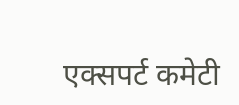एक्सपर्ट कमेटी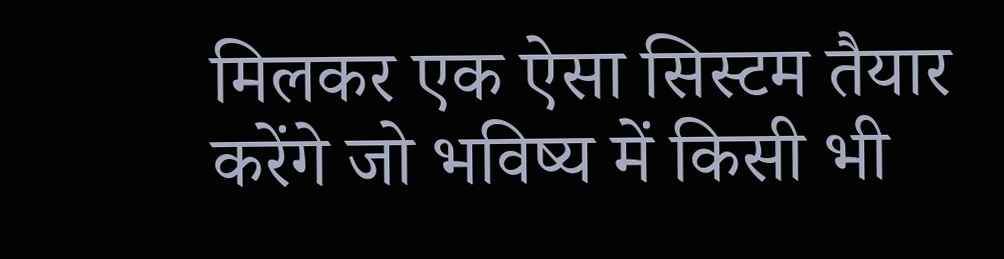मिलकर एक ऐसा सिस्टम तैयार करेंगे जो भविष्य में किसी भी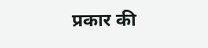प्रकार की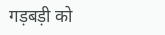गड़बड़ी को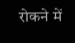रोकने में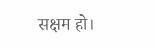सक्षम हो।